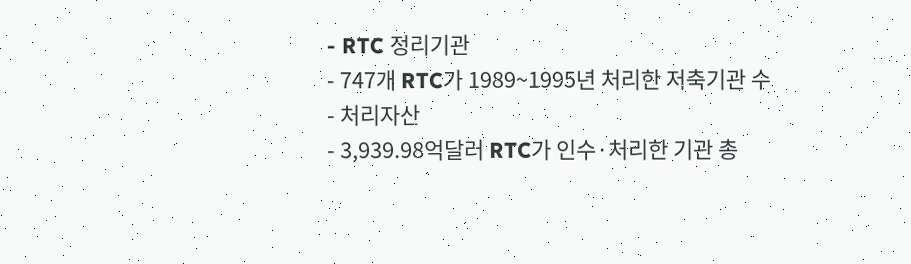- RTC 정리기관
- 747개 RTC가 1989~1995년 처리한 저축기관 수
- 처리자산
- 3,939.98억달러 RTC가 인수·처리한 기관 총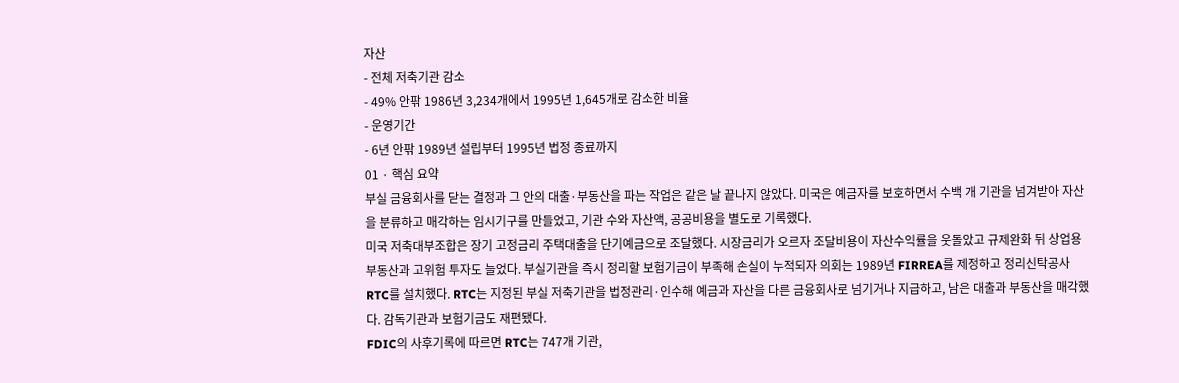자산
- 전체 저축기관 감소
- 49% 안팎 1986년 3,234개에서 1995년 1,645개로 감소한 비율
- 운영기간
- 6년 안팎 1989년 설립부터 1995년 법정 종료까지
01 · 핵심 요약
부실 금융회사를 닫는 결정과 그 안의 대출·부동산을 파는 작업은 같은 날 끝나지 않았다. 미국은 예금자를 보호하면서 수백 개 기관을 넘겨받아 자산을 분류하고 매각하는 임시기구를 만들었고, 기관 수와 자산액, 공공비용을 별도로 기록했다.
미국 저축대부조합은 장기 고정금리 주택대출을 단기예금으로 조달했다. 시장금리가 오르자 조달비용이 자산수익률을 웃돌았고 규제완화 뒤 상업용 부동산과 고위험 투자도 늘었다. 부실기관을 즉시 정리할 보험기금이 부족해 손실이 누적되자 의회는 1989년 FIRREA를 제정하고 정리신탁공사 RTC를 설치했다. RTC는 지정된 부실 저축기관을 법정관리·인수해 예금과 자산을 다른 금융회사로 넘기거나 지급하고, 남은 대출과 부동산을 매각했다. 감독기관과 보험기금도 재편됐다.
FDIC의 사후기록에 따르면 RTC는 747개 기관,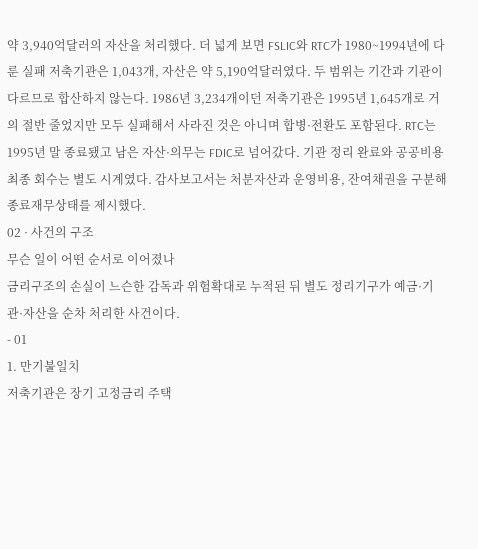약 3,940억달러의 자산을 처리했다. 더 넓게 보면 FSLIC와 RTC가 1980~1994년에 다룬 실패 저축기관은 1,043개, 자산은 약 5,190억달러였다. 두 범위는 기간과 기관이 다르므로 합산하지 않는다. 1986년 3,234개이던 저축기관은 1995년 1,645개로 거의 절반 줄었지만 모두 실패해서 사라진 것은 아니며 합병·전환도 포함된다. RTC는 1995년 말 종료됐고 남은 자산·의무는 FDIC로 넘어갔다. 기관 정리 완료와 공공비용 최종 회수는 별도 시계였다. 감사보고서는 처분자산과 운영비용, 잔여채권을 구분해 종료재무상태를 제시했다.
02 · 사건의 구조
무슨 일이 어떤 순서로 이어졌나
금리구조의 손실이 느슨한 감독과 위험확대로 누적된 뒤 별도 정리기구가 예금·기관·자산을 순차 처리한 사건이다.
- 01
1. 만기불일치
저축기관은 장기 고정금리 주택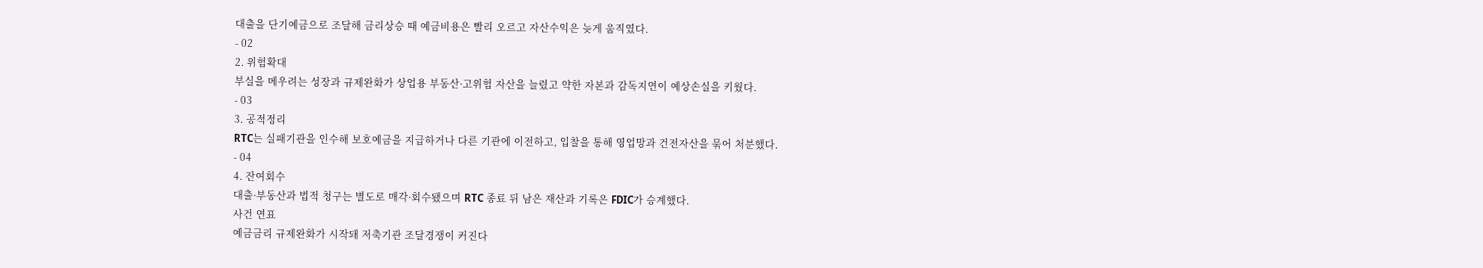대출을 단기예금으로 조달해 금리상승 때 예금비용은 빨리 오르고 자산수익은 늦게 움직였다.
- 02
2. 위험확대
부실을 메우려는 성장과 규제완화가 상업용 부동산·고위험 자산을 늘렸고 약한 자본과 감독지연이 예상손실을 키웠다.
- 03
3. 공적정리
RTC는 실패기관을 인수해 보호예금을 지급하거나 다른 기관에 이전하고, 입찰을 통해 영업망과 건전자산을 묶어 처분했다.
- 04
4. 잔여회수
대출·부동산과 법적 청구는 별도로 매각·회수됐으며 RTC 종료 뒤 남은 재산과 기록은 FDIC가 승계했다.
사건 연표
예금금리 규제완화가 시작돼 저축기관 조달경쟁이 커진다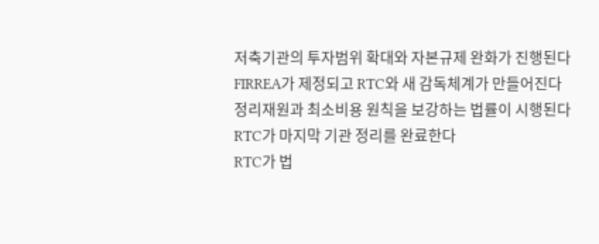저축기관의 투자범위 확대와 자본규제 완화가 진행된다
FIRREA가 제정되고 RTC와 새 감독체계가 만들어진다
정리재원과 최소비용 원칙을 보강하는 법률이 시행된다
RTC가 마지막 기관 정리를 완료한다
RTC가 법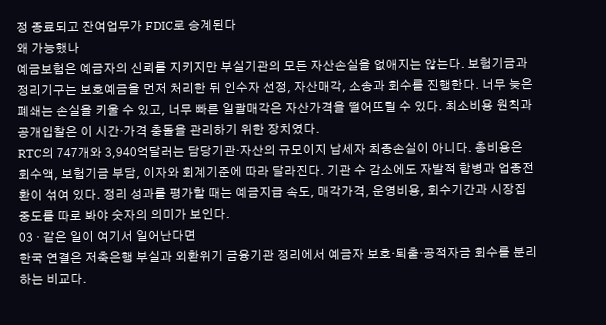정 종료되고 잔여업무가 FDIC로 승계된다
왜 가능했나
예금보험은 예금자의 신뢰를 지키지만 부실기관의 모든 자산손실을 없애지는 않는다. 보험기금과 정리기구는 보호예금을 먼저 처리한 뒤 인수자 선정, 자산매각, 소송과 회수를 진행한다. 너무 늦은 폐쇄는 손실을 키울 수 있고, 너무 빠른 일괄매각은 자산가격을 떨어뜨릴 수 있다. 최소비용 원칙과 공개입찰은 이 시간·가격 충돌을 관리하기 위한 장치였다.
RTC의 747개와 3,940억달러는 담당기관·자산의 규모이지 납세자 최종손실이 아니다. 총비용은 회수액, 보험기금 부담, 이자와 회계기준에 따라 달라진다. 기관 수 감소에도 자발적 합병과 업종전환이 섞여 있다. 정리 성과를 평가할 때는 예금지급 속도, 매각가격, 운영비용, 회수기간과 시장집중도를 따로 봐야 숫자의 의미가 보인다.
03 · 같은 일이 여기서 일어난다면
한국 연결은 저축은행 부실과 외환위기 금융기관 정리에서 예금자 보호·퇴출·공적자금 회수를 분리하는 비교다.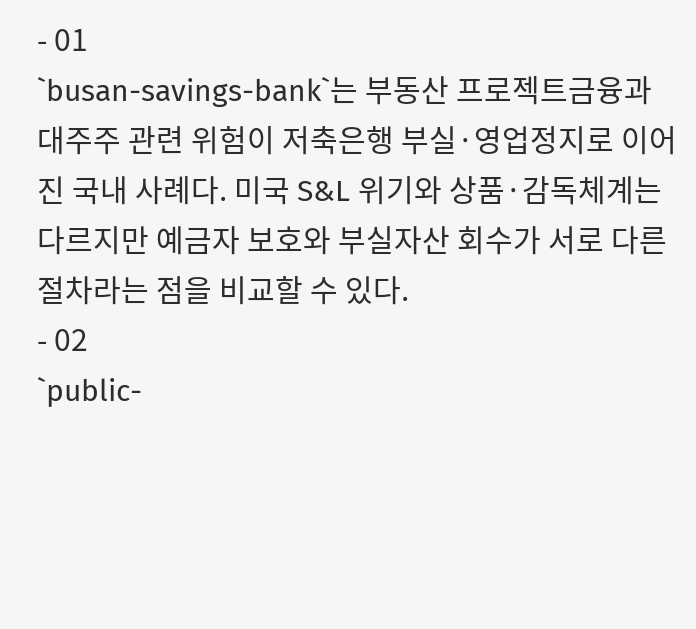- 01
`busan-savings-bank`는 부동산 프로젝트금융과 대주주 관련 위험이 저축은행 부실·영업정지로 이어진 국내 사례다. 미국 S&L 위기와 상품·감독체계는 다르지만 예금자 보호와 부실자산 회수가 서로 다른 절차라는 점을 비교할 수 있다.
- 02
`public-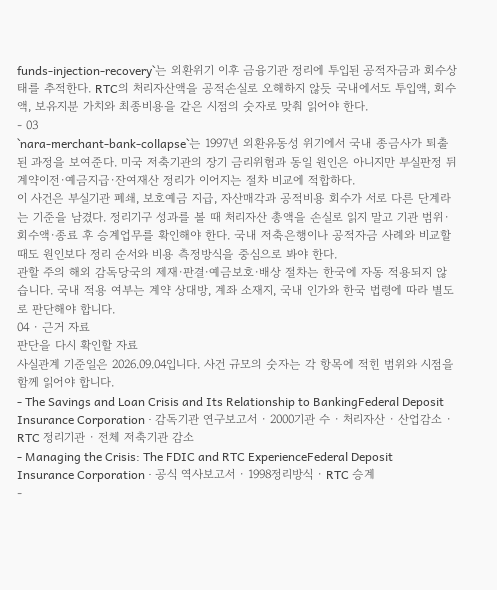funds-injection-recovery`는 외환위기 이후 금융기관 정리에 투입된 공적자금과 회수상태를 추적한다. RTC의 처리자산액을 공적손실로 오해하지 않듯 국내에서도 투입액, 회수액, 보유지분 가치와 최종비용을 같은 시점의 숫자로 맞춰 읽어야 한다.
- 03
`nara-merchant-bank-collapse`는 1997년 외환유동성 위기에서 국내 종금사가 퇴출된 과정을 보여준다. 미국 저축기관의 장기 금리위험과 동일 원인은 아니지만 부실판정 뒤 계약이전·예금지급·잔여재산 정리가 이어지는 절차 비교에 적합하다.
이 사건은 부실기관 폐쇄, 보호예금 지급, 자산매각과 공적비용 회수가 서로 다른 단계라는 기준을 남겼다. 정리기구 성과를 볼 때 처리자산 총액을 손실로 읽지 말고 기관 범위·회수액·종료 후 승계업무를 확인해야 한다. 국내 저축은행이나 공적자금 사례와 비교할 때도 원인보다 정리 순서와 비용 측정방식을 중심으로 봐야 한다.
관할 주의 해외 감독당국의 제재·판결·예금보호·배상 절차는 한국에 자동 적용되지 않습니다. 국내 적용 여부는 계약 상대방, 계좌 소재지, 국내 인가와 한국 법령에 따라 별도로 판단해야 합니다.
04 · 근거 자료
판단을 다시 확인할 자료
사실관계 기준일은 2026.09.04입니다. 사건 규모의 숫자는 각 항목에 적힌 범위와 시점을 함께 읽어야 합니다.
- The Savings and Loan Crisis and Its Relationship to BankingFederal Deposit Insurance Corporation · 감독기관 연구보고서 · 2000기관 수 · 처리자산 · 산업감소 · RTC 정리기관 · 전체 저축기관 감소
- Managing the Crisis: The FDIC and RTC ExperienceFederal Deposit Insurance Corporation · 공식 역사보고서 · 1998정리방식 · RTC 승계
-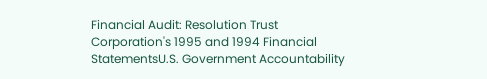Financial Audit: Resolution Trust Corporation's 1995 and 1994 Financial StatementsU.S. Government Accountability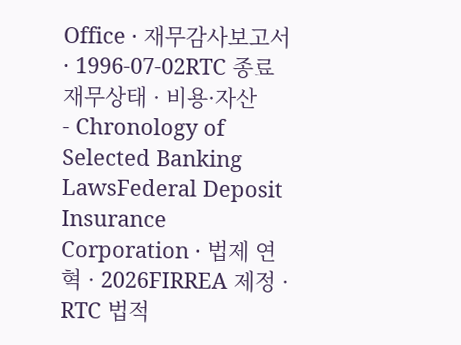Office · 재무감사보고서 · 1996-07-02RTC 종료 재무상태 · 비용·자산
- Chronology of Selected Banking LawsFederal Deposit Insurance Corporation · 법제 연혁 · 2026FIRREA 제정 · RTC 법적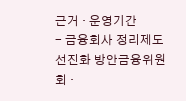근거 · 운영기간
- 금융회사 정리제도 선진화 방안금융위원회 ·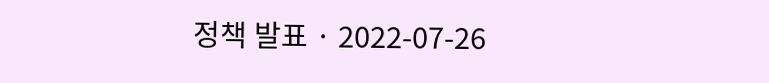정책 발표 · 2022-07-26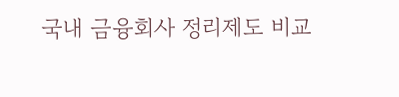국내 금융회사 정리제도 비교